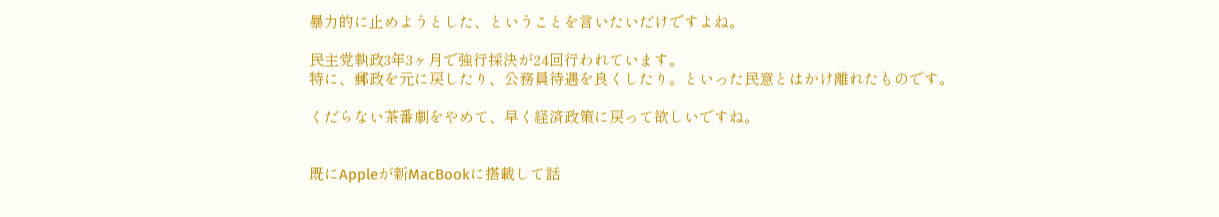暴力的に止めようとした、ということを言いたいだけですよね。

民主党執政3年3ヶ月で強行採決が24回行われています。
特に、郵政を元に戻したり、公務員待遇を良くしたり。といった民意とはかけ離れたものです。

くだらない茶番劇をやめて、早く経済政策に戻って欲しいですね。


既にAppleが新MacBookに搭載して話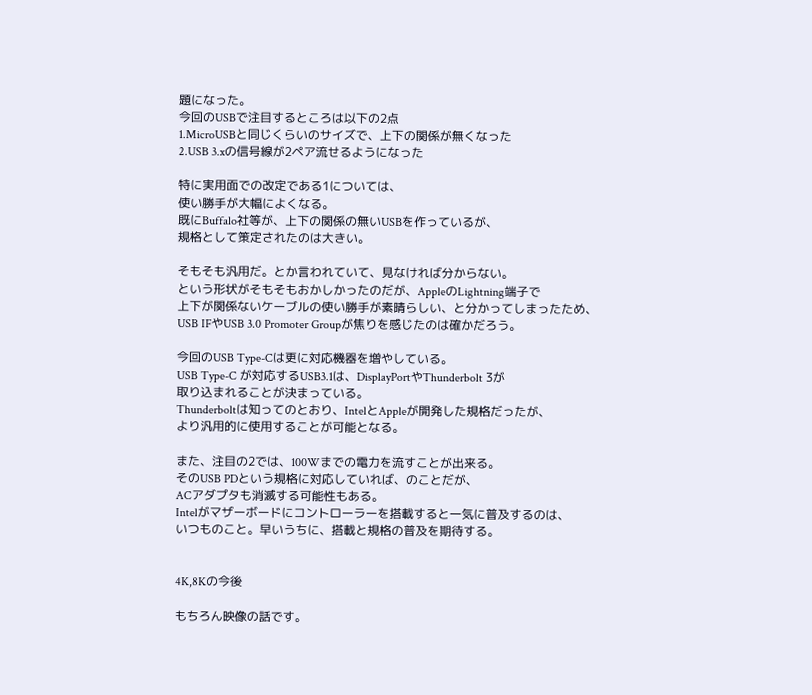題になった。
今回のUSBで注目するところは以下の2点
1.MicroUSBと同じくらいのサイズで、上下の関係が無くなった
2.USB 3.xの信号線が2ペア流せるようになった

特に実用面での改定である1については、
使い勝手が大幅によくなる。
既にBuffalo社等が、上下の関係の無いUSBを作っているが、
規格として策定されたのは大きい。

そもそも汎用だ。とか言われていて、見なければ分からない。
という形状がそもそもおかしかったのだが、AppleのLightning端子で
上下が関係ないケーブルの使い勝手が素晴らしい、と分かってしまったため、
USB IFやUSB 3.0 Promoter Groupが焦りを感じたのは確かだろう。

今回のUSB Type-Cは更に対応機器を増やしている。
USB Type-C が対応するUSB3.1は、DisplayPortやThunderbolt 3が
取り込まれることが決まっている。
Thunderboltは知ってのとおり、IntelとAppleが開発した規格だったが、
より汎用的に使用することが可能となる。

また、注目の2では、100Wまでの電力を流すことが出来る。
そのUSB PDという規格に対応していれば、のことだが、
ACアダプタも消滅する可能性もある。
Intelがマザーボードにコントローラーを搭載すると一気に普及するのは、
いつものこと。早いうちに、搭載と規格の普及を期待する。


4K,8Kの今後

もちろん映像の話です。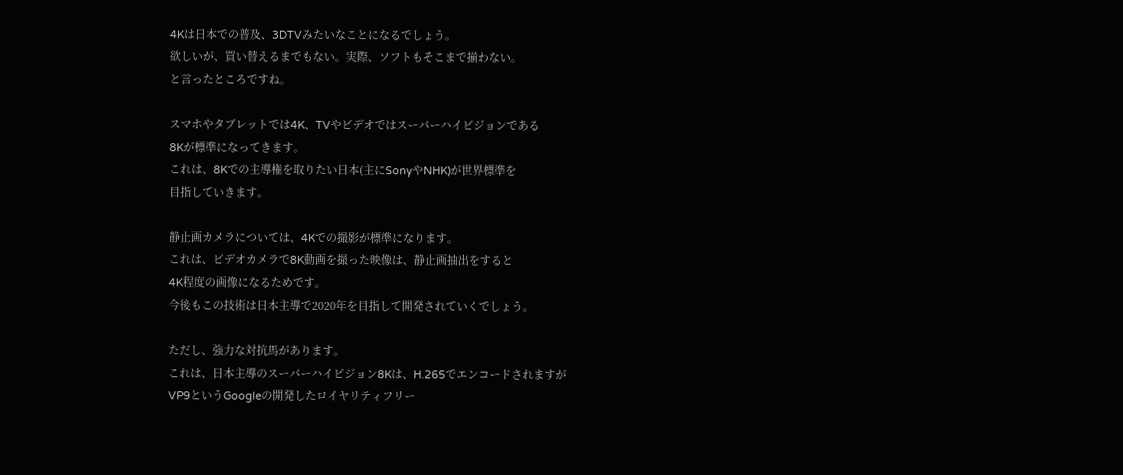4Kは日本での普及、3DTVみたいなことになるでしょう。
欲しいが、買い替えるまでもない。実際、ソフトもそこまで揃わない。
と言ったところですね。

スマホやタブレットでは4K、TVやビデオではスーパーハイビジョンである
8Kが標準になってきます。
これは、8Kでの主導権を取りたい日本(主にSonyやNHK)が世界標準を
目指していきます。

静止画カメラについては、4Kでの撮影が標準になります。
これは、ビデオカメラで8K動画を撮った映像は、静止画抽出をすると
4K程度の画像になるためです。
今後もこの技術は日本主導で2020年を目指して開発されていくでしょう。

ただし、強力な対抗馬があります。
これは、日本主導のスーパーハイビジョン8Kは、H.265でエンコードされますが
VP9というGoogleの開発したロイヤリティフリー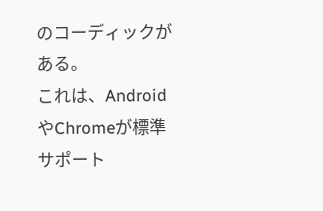のコーディックがある。
これは、AndroidやChromeが標準サポート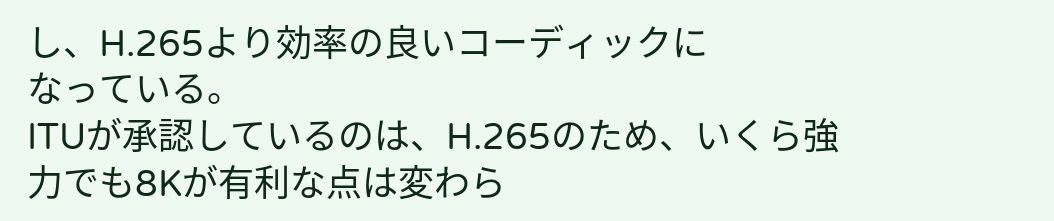し、H.265より効率の良いコーディックに
なっている。
ITUが承認しているのは、H.265のため、いくら強力でも8Kが有利な点は変わら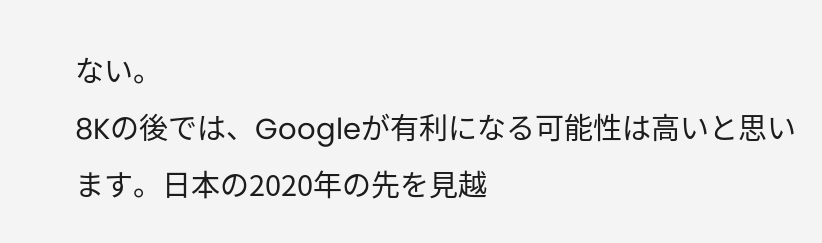ない。
8Kの後では、Googleが有利になる可能性は高いと思います。日本の2020年の先を見越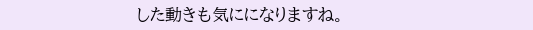した動きも気にになりますね。